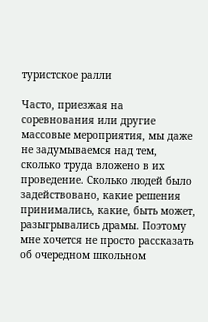туристское ралли

Часто, приезжая на соревнования или другие массовые мероприятия, мы даже  не задумываемся над тем, сколько труда вложено в их проведение. Сколько людей было задействовано, какие решения принимались, какие, быть может, разыгрывались драмы. Поэтому мне хочется не просто рассказать об очередном школьном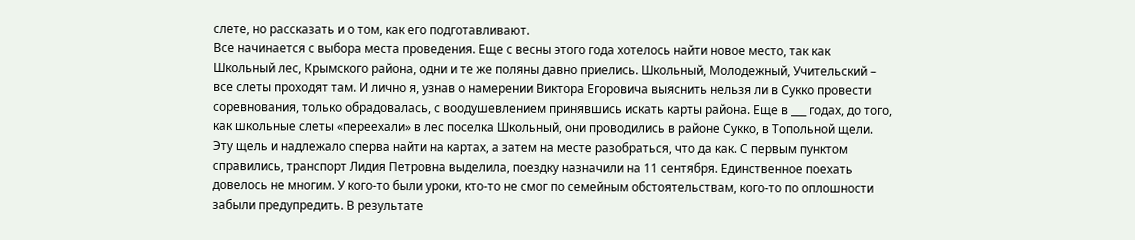слете, но рассказать и о том, как его подготавливают.
Все начинается с выбора места проведения. Еще с весны этого года хотелось найти новое место, так как Школьный лес, Крымского района, одни и те же поляны давно приелись. Школьный, Молодежный, Учительский – все слеты проходят там. И лично я, узнав о намерении Виктора Егоровича выяснить нельзя ли в Сукко провести соревнования, только обрадовалась, с воодушевлением принявшись искать карты района. Еще в ___ годах, до того, как школьные слеты «переехали» в лес поселка Школьный, они проводились в районе Сукко, в Топольной щели. Эту щель и надлежало сперва найти на картах, а затем на месте разобраться, что да как. С первым пунктом справились, транспорт Лидия Петровна выделила, поездку назначили на 11 сентября. Единственное поехать довелось не многим. У кого-то были уроки, кто-то не смог по семейным обстоятельствам, кого-то по оплошности забыли предупредить. В результате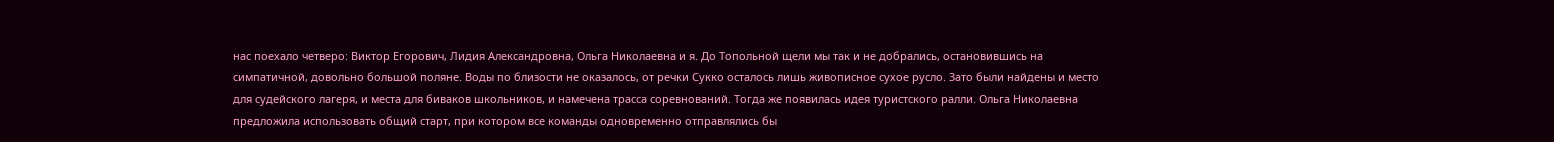нас поехало четверо: Виктор Егорович, Лидия Александровна, Ольга Николаевна и я. До Топольной щели мы так и не добрались, остановившись на симпатичной, довольно большой поляне. Воды по близости не оказалось, от речки Сукко осталось лишь живописное сухое русло. Зато были найдены и место для судейского лагеря, и места для биваков школьников, и намечена трасса соревнований. Тогда же появилась идея туристского ралли. Ольга Николаевна предложила использовать общий старт, при котором все команды одновременно отправлялись бы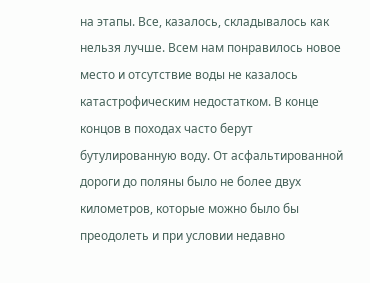на этапы. Все, казалось, складывалось как нельзя лучше. Всем нам понравилось новое место и отсутствие воды не казалось катастрофическим недостатком. В конце концов в походах часто берут бутулированную воду. От асфальтированной дороги до поляны было не более двух километров, которые можно было бы преодолеть и при условии недавно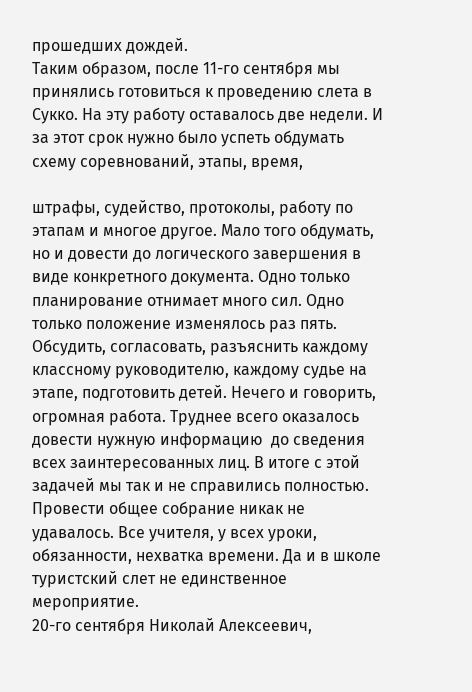прошедших дождей.
Таким образом, после 11-го сентября мы принялись готовиться к проведению слета в Сукко. На эту работу оставалось две недели. И за этот срок нужно было успеть обдумать схему соревнований, этапы, время,

штрафы, судейство, протоколы, работу по этапам и многое другое. Мало того обдумать, но и довести до логического завершения в виде конкретного документа. Одно только планирование отнимает много сил. Одно только положение изменялось раз пять. Обсудить, согласовать, разъяснить каждому классному руководителю, каждому судье на этапе, подготовить детей. Нечего и говорить, огромная работа. Труднее всего оказалось довести нужную информацию  до сведения всех заинтересованных лиц. В итоге с этой задачей мы так и не справились полностью. Провести общее собрание никак не удавалось. Все учителя, у всех уроки, обязанности, нехватка времени. Да и в школе туристский слет не единственное мероприятие.
20-го сентября Николай Алексеевич,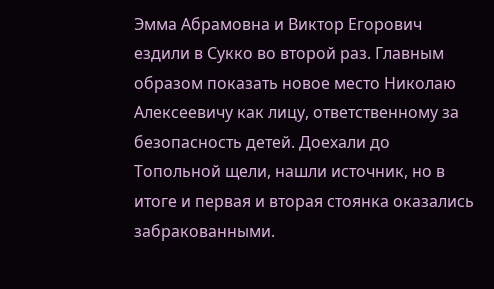Эмма Абрамовна и Виктор Егорович ездили в Сукко во второй раз. Главным образом показать новое место Николаю Алексеевичу как лицу, ответственному за безопасность детей. Доехали до Топольной щели, нашли источник, но в итоге и первая и вторая стоянка оказались забракованными.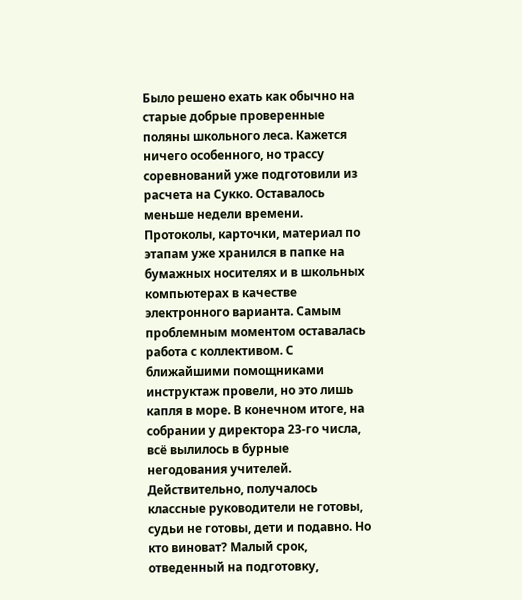Было решено ехать как обычно на старые добрые проверенные поляны школьного леса. Кажется ничего особенного, но трассу соревнований уже подготовили из расчета на Сукко. Оставалось меньше недели времени. Протоколы, карточки, материал по этапам уже хранился в папке на бумажных носителях и в школьных компьютерах в качестве электронного варианта. Самым проблемным моментом оставалась работа с коллективом. С ближайшими помощниками инструктаж провели, но это лишь капля в море. В конечном итоге, на собрании у директора 23-го числа, всё вылилось в бурные негодования учителей. Действительно, получалось классные руководители не готовы, судьи не готовы, дети и подавно. Но кто виноват? Малый срок, отведенный на подготовку,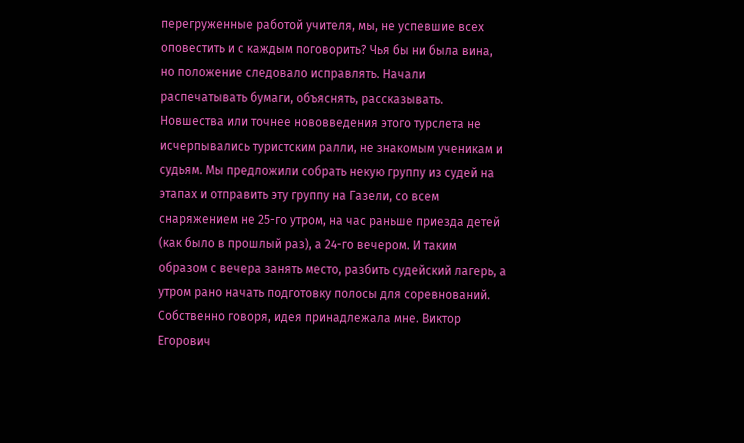перегруженные работой учителя, мы, не успевшие всех оповестить и с каждым поговорить? Чья бы ни была вина, но положение следовало исправлять. Начали распечатывать бумаги, объяснять, рассказывать.
Новшества или точнее нововведения этого турслета не исчерпывались туристским ралли, не знакомым ученикам и судьям. Мы предложили собрать некую группу из судей на этапах и отправить эту группу на Газели, со всем снаряжением не 25-го утром, на час раньше приезда детей (как было в прошлый раз), а 24-го вечером. И таким образом с вечера занять место, разбить судейский лагерь, а утром рано начать подготовку полосы для соревнований. Собственно говоря, идея принадлежала мне. Виктор Егорович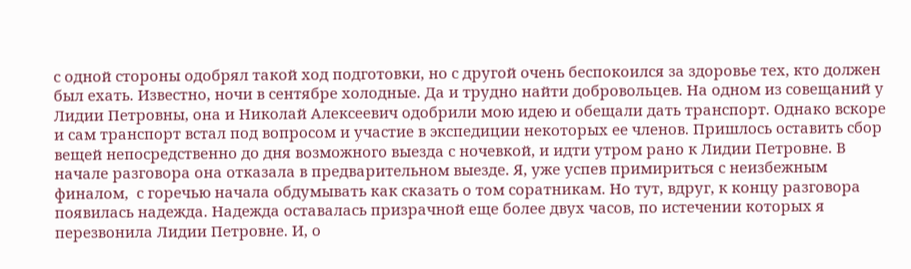с одной стороны одобрял такой ход подготовки, но с другой очень беспокоился за здоровье тех, кто должен был ехать. Известно, ночи в сентябре холодные. Да и трудно найти добровольцев. На одном из совещаний у Лидии Петровны, она и Николай Алексеевич одобрили мою идею и обещали дать транспорт. Однако вскоре и сам транспорт встал под вопросом и участие в экспедиции некоторых ее членов. Пришлось оставить сбор вещей непосредственно до дня возможного выезда с ночевкой, и идти утром рано к Лидии Петровне. В начале разговора она отказала в предварительном выезде. Я, уже успев примириться с неизбежным финалом,  с горечью начала обдумывать как сказать о том соратникам. Но тут, вдруг, к концу разговора появилась надежда. Надежда оставалась призрачной еще более двух часов, по истечении которых я перезвонила Лидии Петровне. И, о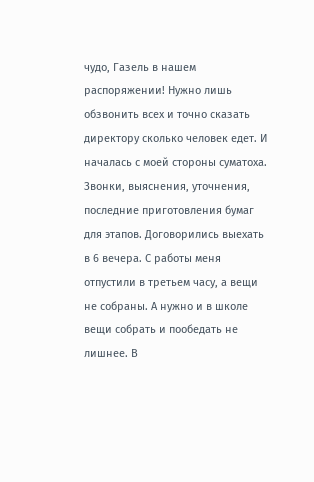чудо, Газель в нашем распоряжении! Нужно лишь обзвонить всех и точно сказать директору сколько человек едет. И началась с моей стороны суматоха. Звонки, выяснения, уточнения, последние приготовления бумаг для этапов. Договорились выехать в 6 вечера. С работы меня отпустили в третьем часу, а вещи не собраны. А нужно и в школе вещи собрать и пообедать не лишнее. В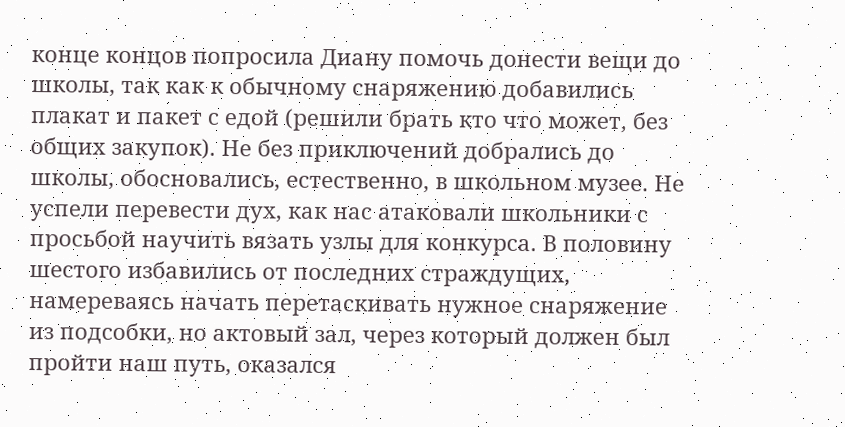конце концов попросила Диану помочь донести вещи до школы, так как к обычному снаряжению добавились плакат и пакет с едой (решили брать кто что может, без общих закупок). Не без приключений добрались до школы, обосновались, естественно, в школьном музее. Не успели перевести дух, как нас атаковали школьники с просьбой научить вязать узлы для конкурса. В половину шестого избавились от последних страждущих, намереваясь начать перетаскивать нужное снаряжение из подсобки, но актовый зал, через который должен был пройти наш путь, оказался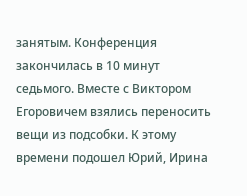занятым. Конференция закончилась в 10 минут седьмого. Вместе с Виктором Егоровичем взялись переносить вещи из подсобки. К этому времени подошел Юрий, Ирина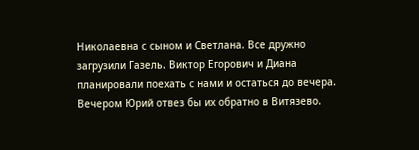Николаевна с сыном и Светлана. Все дружно загрузили Газель. Виктор Егорович и Диана планировали поехать с нами и остаться до вечера. Вечером Юрий отвез бы их обратно в Витязево.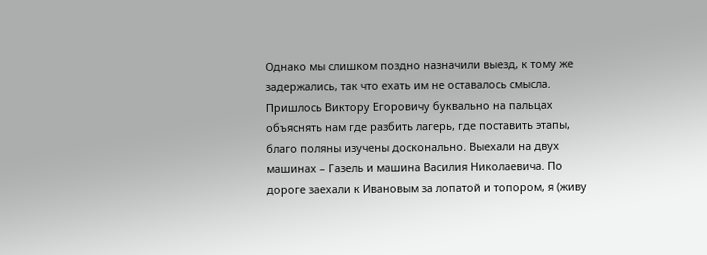Однако мы слишком поздно назначили выезд, к тому же задержались, так что ехать им не оставалось смысла.  Пришлось Виктору Егоровичу буквально на пальцах объяснять нам где разбить лагерь, где поставить этапы, благо поляны изучены досконально. Выехали на двух машинах – Газель и машина Василия Николаевича. По дороге заехали к Ивановым за лопатой и топором, я (живу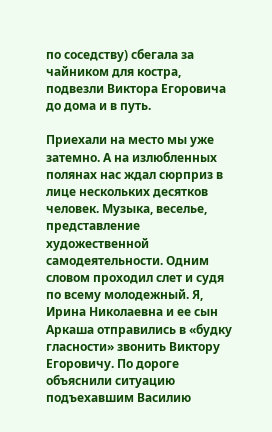по соседству) сбегала за чайником для костра, подвезли Виктора Егоровича до дома и в путь.

Приехали на место мы уже затемно. А на излюбленных полянах нас ждал сюрприз в лице нескольких десятков человек. Музыка, веселье, представление художественной самодеятельности. Одним словом проходил слет и судя по всему молодежный. Я, Ирина Николаевна и ее сын Аркаша отправились в «будку гласности» звонить Виктору Егоровичу. По дороге объяснили ситуацию подъехавшим Василию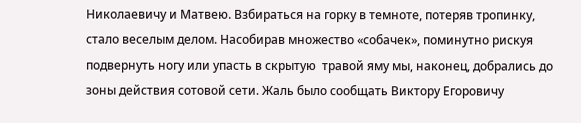Николаевичу и Матвею. Взбираться на горку в темноте, потеряв тропинку, стало веселым делом. Насобирав множество «собачек», поминутно рискуя подвернуть ногу или упасть в скрытую  травой яму мы, наконец, добрались до зоны действия сотовой сети. Жаль было сообщать Виктору Егоровичу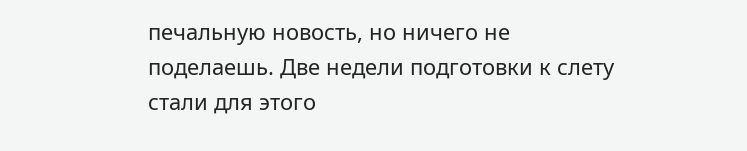печальную новость, но ничего не поделаешь. Две недели подготовки к слету стали для этого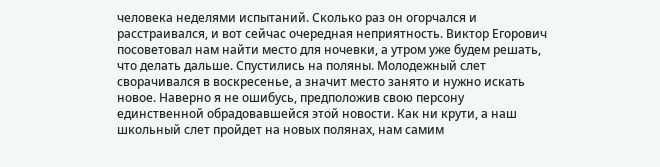человека неделями испытаний. Сколько раз он огорчался и расстраивался, и вот сейчас очередная неприятность. Виктор Егорович посоветовал нам найти место для ночевки, а утром уже будем решать, что делать дальше. Спустились на поляны. Молодежный слет сворачивался в воскресенье, а значит место занято и нужно искать новое. Наверно я не ошибусь, предположив свою персону единственной обрадовавшейся этой новости. Как ни крути, а наш школьный слет пройдет на новых полянах, нам самим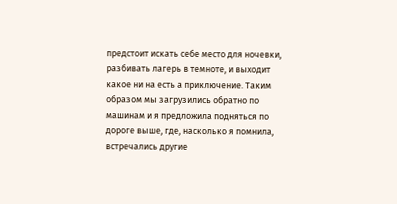предстоит искать себе место для ночевки, разбивать лагерь в темноте, и выходит какое ни на есть а приключение. Таким образом мы загрузились обратно по машинам и я предложила подняться по дороге выше, где, насколько я помнила, встречались другие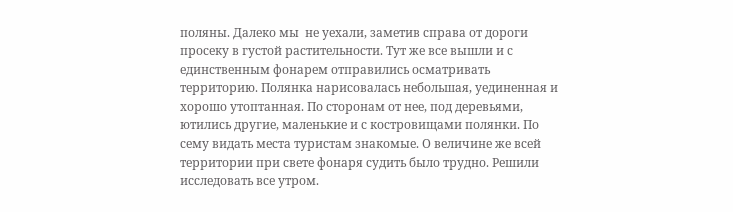поляны. Далеко мы  не уехали, заметив справа от дороги просеку в густой растительности. Тут же все вышли и с единственным фонарем отправились осматривать территорию. Полянка нарисовалась небольшая, уединенная и хорошо утоптанная. По сторонам от нее, под деревьями, ютились другие, маленькие и с костровищами полянки. По сему видать места туристам знакомые. О величине же всей территории при свете фонаря судить было трудно. Решили исследовать все утром.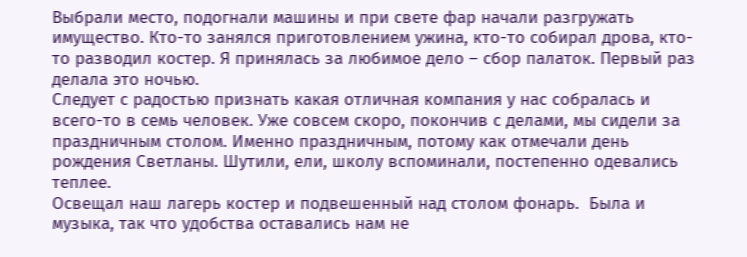Выбрали место, подогнали машины и при свете фар начали разгружать имущество. Кто-то занялся приготовлением ужина, кто-то собирал дрова, кто-то разводил костер. Я принялась за любимое дело – сбор палаток. Первый раз делала это ночью.
Следует с радостью признать какая отличная компания у нас собралась и всего-то в семь человек. Уже совсем скоро, покончив с делами, мы сидели за праздничным столом. Именно праздничным, потому как отмечали день рождения Светланы. Шутили, ели, школу вспоминали, постепенно одевались теплее.
Освещал наш лагерь костер и подвешенный над столом фонарь.  Была и музыка, так что удобства оставались нам не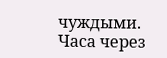чуждыми. Часа через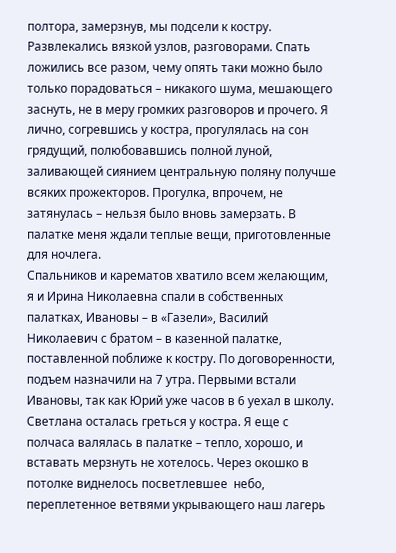полтора, замерзнув, мы подсели к костру. Развлекались вязкой узлов, разговорами. Спать ложились все разом, чему опять таки можно было только порадоваться – никакого шума, мешающего заснуть, не в меру громких разговоров и прочего. Я лично, согревшись у костра, прогулялась на сон грядущий, полюбовавшись полной луной, заливающей сиянием центральную поляну получше всяких прожекторов. Прогулка, впрочем, не затянулась – нельзя было вновь замерзать. В палатке меня ждали теплые вещи, приготовленные для ночлега.
Спальников и карематов хватило всем желающим,  я и Ирина Николаевна спали в собственных палатках, Ивановы – в «Газели», Василий Николаевич с братом – в казенной палатке, поставленной поближе к костру. По договоренности, подъем назначили на 7 утра. Первыми встали Ивановы, так как Юрий уже часов в 6 уехал в школу. Светлана осталась греться у костра. Я еще с полчаса валялась в палатке – тепло, хорошо, и вставать мерзнуть не хотелось. Через окошко в потолке виднелось посветлевшее  небо, переплетенное ветвями укрывающего наш лагерь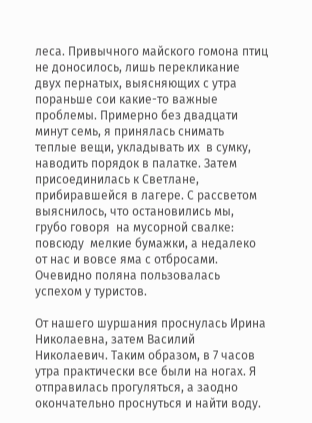леса. Привычного майского гомона птиц не доносилось, лишь перекликание двух пернатых, выясняющих с утра пораньше сои какие-то важные проблемы. Примерно без двадцати минут семь, я принялась снимать теплые вещи, укладывать их  в сумку, наводить порядок в палатке. Затем присоединилась к Светлане, прибиравшейся в лагере. С рассветом выяснилось, что остановились мы, грубо говоря  на мусорной свалке: повсюду  мелкие бумажки, а недалеко от нас и вовсе яма с отбросами. Очевидно поляна пользовалась успехом у туристов.

От нашего шуршания проснулась Ирина Николаевна, затем Василий Николаевич. Таким образом, в 7 часов утра практически все были на ногах. Я отправилась прогуляться, а заодно окончательно проснуться и найти воду.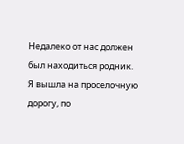Недалеко от нас должен был находиться родник. Я вышла на проселочную дорогу, по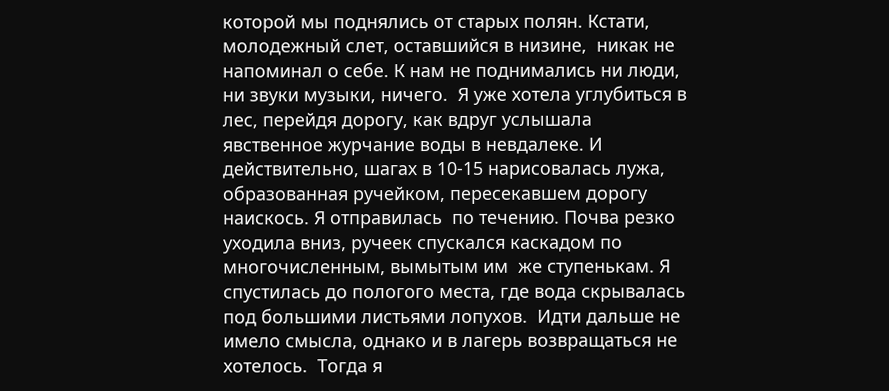которой мы поднялись от старых полян. Кстати, молодежный слет, оставшийся в низине,  никак не напоминал о себе. К нам не поднимались ни люди, ни звуки музыки, ничего.  Я уже хотела углубиться в лес, перейдя дорогу, как вдруг услышала явственное журчание воды в невдалеке. И действительно, шагах в 10-15 нарисовалась лужа, образованная ручейком, пересекавшем дорогу наискось. Я отправилась  по течению. Почва резко уходила вниз, ручеек спускался каскадом по многочисленным, вымытым им  же ступенькам. Я спустилась до пологого места, где вода скрывалась под большими листьями лопухов.  Идти дальше не имело смысла, однако и в лагерь возвращаться не хотелось.  Тогда я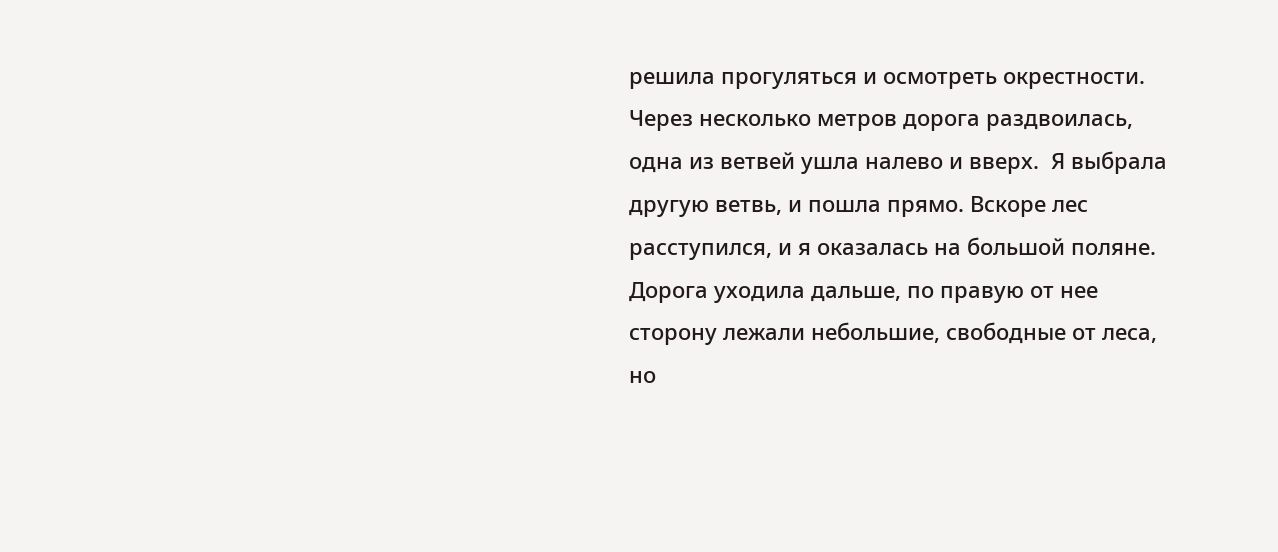решила прогуляться и осмотреть окрестности. Через несколько метров дорога раздвоилась,  одна из ветвей ушла налево и вверх.  Я выбрала другую ветвь, и пошла прямо. Вскоре лес  расступился, и я оказалась на большой поляне. Дорога уходила дальше, по правую от нее сторону лежали небольшие, свободные от леса, но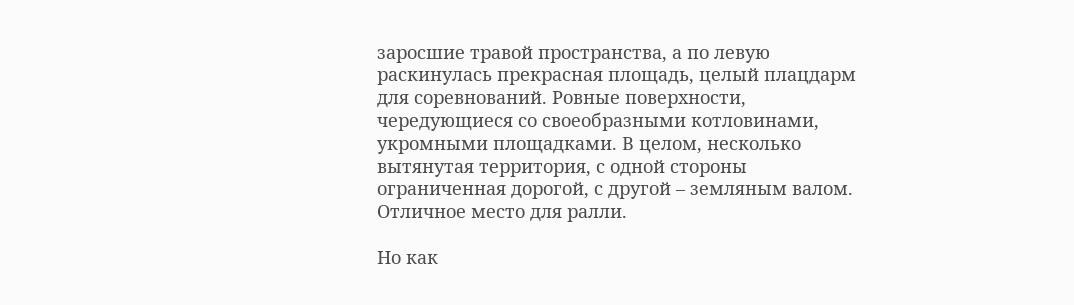заросшие травой пространства, а по левую  раскинулась прекрасная площадь, целый плацдарм для соревнований. Ровные поверхности, чередующиеся со своеобразными котловинами, укромными площадками. В целом, несколько вытянутая территория, с одной стороны ограниченная дорогой, с другой – земляным валом.  Отличное место для ралли.

Но как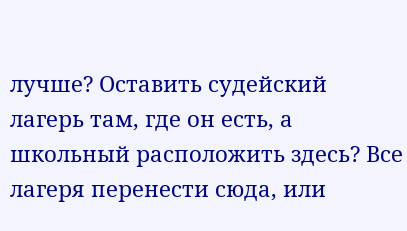лучше? Оставить судейский лагерь там, где он есть, а школьный расположить здесь? Все лагеря перенести сюда, или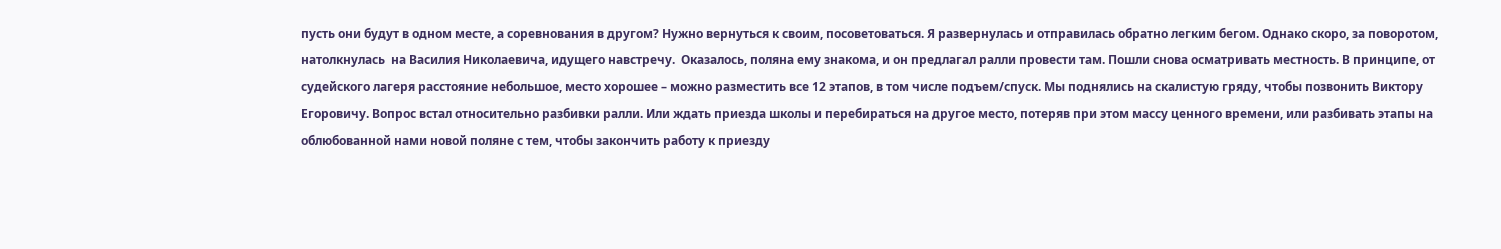пусть они будут в одном месте, а соревнования в другом? Нужно вернуться к своим, посоветоваться. Я развернулась и отправилась обратно легким бегом. Однако скоро, за поворотом,  натолкнулась  на Василия Николаевича, идущего навстречу.  Оказалось, поляна ему знакома, и он предлагал ралли провести там. Пошли снова осматривать местность. В принципе, от судейского лагеря расстояние небольшое, место хорошее – можно разместить все 12 этапов, в том числе подъем/спуск. Мы поднялись на скалистую гряду, чтобы позвонить Виктору Егоровичу. Вопрос встал относительно разбивки ралли. Или ждать приезда школы и перебираться на другое место, потеряв при этом массу ценного времени, или разбивать этапы на облюбованной нами новой поляне с тем, чтобы закончить работу к приезду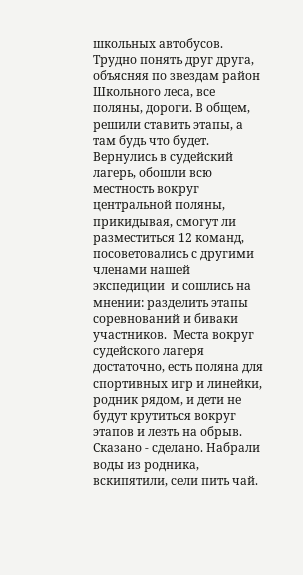школьных автобусов. Трудно понять друг друга, объясняя по звездам район Школьного леса, все поляны, дороги. В общем, решили ставить этапы, а там будь что будет. Вернулись в судейский лагерь, обошли всю местность вокруг центральной поляны, прикидывая, смогут ли разместиться 12 команд, посоветовались с другими членами нашей экспедиции  и сошлись на мнении: разделить этапы соревнований и биваки участников.  Места вокруг судейского лагеря достаточно, есть поляна для спортивных игр и линейки, родник рядом, и дети не будут крутиться вокруг этапов и лезть на обрыв. Сказано - сделано. Набрали воды из родника, вскипятили, сели пить чай.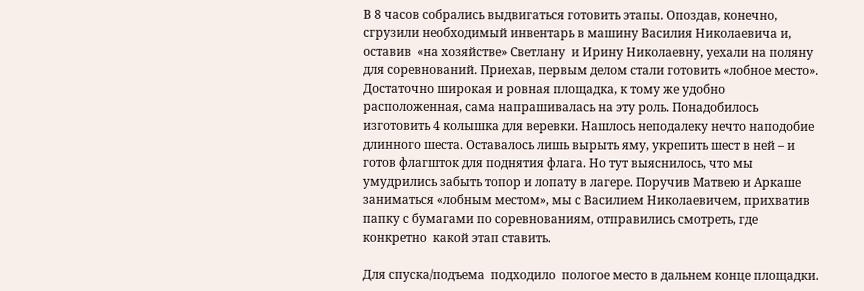В 8 часов собрались выдвигаться готовить этапы. Опоздав, конечно, сгрузили необходимый инвентарь в машину Василия Николаевича и, оставив  «на хозяйстве» Светлану  и Ирину Николаевну, уехали на поляну для соревнований. Приехав, первым делом стали готовить «лобное место».  Достаточно широкая и ровная площадка, к тому же удобно расположенная, сама напрашивалась на эту роль. Понадобилось изготовить 4 колышка для веревки. Нашлось неподалеку нечто наподобие длинного шеста. Оставалось лишь вырыть яму, укрепить шест в ней – и готов флагшток для поднятия флага. Но тут выяснилось, что мы умудрились забыть топор и лопату в лагере. Поручив Матвею и Аркаше заниматься «лобным местом», мы с Василием Николаевичем, прихватив папку с бумагами по соревнованиям, отправились смотреть, где конкретно  какой этап ставить.

Для спуска/подъема  подходило  пологое место в дальнем конце площадки.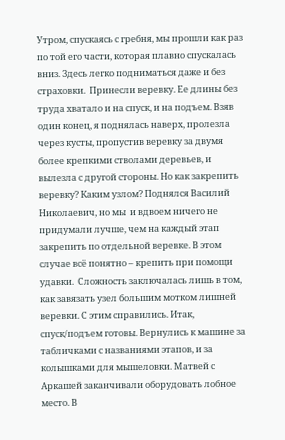Утром, спускаясь с гребня, мы прошли как раз по той его части, которая плавно спускалась вниз. Здесь легко подниматься даже и без страховки.  Принесли веревку. Ее длины без труда хватало и на спуск, и на подъем. Взяв один конец, я поднялась наверх, пролезла через кусты, пропустив веревку за двумя более крепкими стволами деревьев, и вылезла с другой стороны. Но как закрепить веревку? Каким узлом? Поднялся Василий Николаевич, но мы  и вдвоем ничего не придумали лучше, чем на каждый этап закрепить по отдельной веревке. В этом случае всё понятно – крепить при помощи удавки.  Сложность заключалась лишь в том, как завязать узел большим мотком лишней веревки. С этим справились. Итак, спуск/подъем готовы. Вернулись к машине за табличками с названиями этапов, и за колышками для мышеловки. Матвей с Аркашей заканчивали оборудовать лобное место. В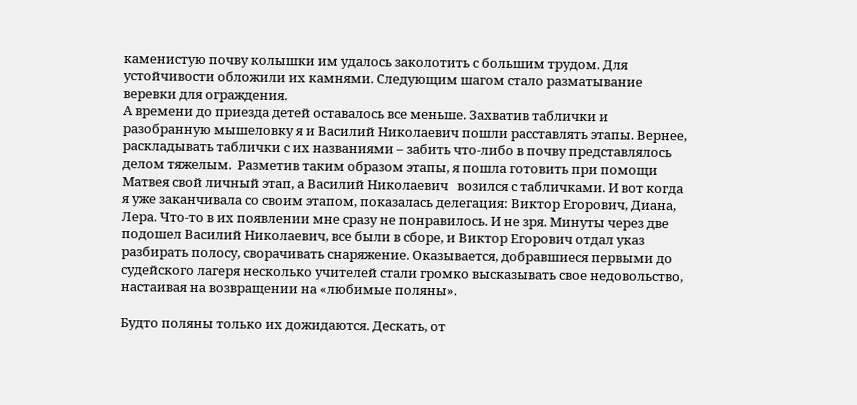каменистую почву колышки им удалось заколотить с большим трудом. Для устойчивости обложили их камнями. Следующим шагом стало разматывание веревки для ограждения.
А времени до приезда детей оставалось все меньше. Захватив таблички и разобранную мышеловку я и Василий Николаевич пошли расставлять этапы. Вернее, раскладывать таблички с их названиями – забить что-либо в почву представлялось делом тяжелым.  Разметив таким образом этапы, я пошла готовить при помощи Матвея свой личный этап, а Василий Николаевич   возился с табличками. И вот когда я уже заканчивала со своим этапом, показалась делегация: Виктор Егорович, Диана, Лера. Что-то в их появлении мне сразу не понравилось. И не зря. Минуты через две подошел Василий Николаевич, все были в сборе, и Виктор Егорович отдал указ разбирать полосу, сворачивать снаряжение. Оказывается, добравшиеся первыми до судейского лагеря несколько учителей стали громко высказывать свое недовольство,  настаивая на возвращении на «любимые поляны».

Будто поляны только их дожидаются. Дескать, от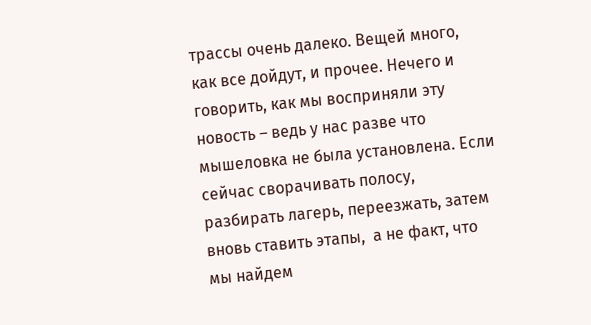трассы очень далеко. Вещей много, как все дойдут, и прочее. Нечего и говорить, как мы восприняли эту новость – ведь у нас разве что мышеловка не была установлена. Если сейчас сворачивать полосу, разбирать лагерь, переезжать, затем вновь ставить этапы,  а не факт, что мы найдем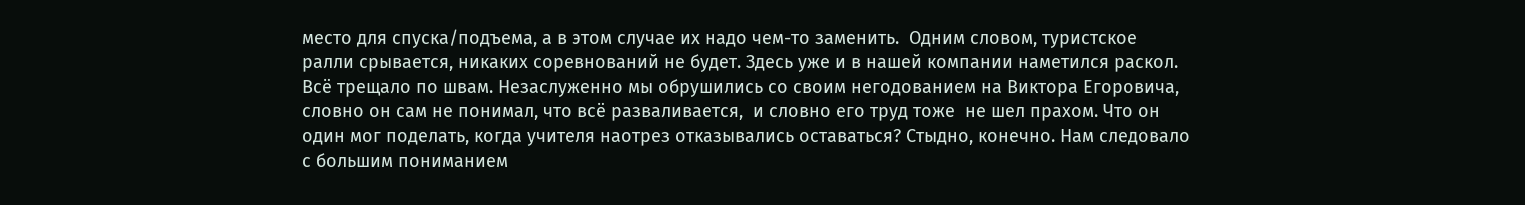место для спуска/подъема, а в этом случае их надо чем-то заменить.  Одним словом, туристское ралли срывается, никаких соревнований не будет. Здесь уже и в нашей компании наметился раскол. Всё трещало по швам. Незаслуженно мы обрушились со своим негодованием на Виктора Егоровича, словно он сам не понимал, что всё разваливается,  и словно его труд тоже  не шел прахом. Что он один мог поделать, когда учителя наотрез отказывались оставаться? Стыдно, конечно. Нам следовало с большим пониманием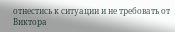отнестись к ситуации и не требовать от Виктора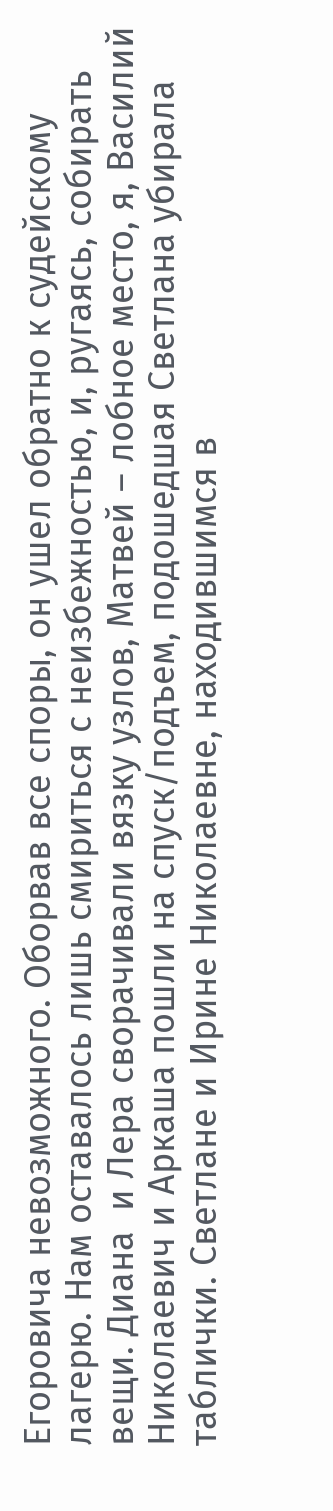Егоровича невозможного. Оборвав все споры, он ушел обратно к судейскому лагерю. Нам оставалось лишь смириться с неизбежностью, и, ругаясь, собирать вещи. Диана  и Лера сворачивали вязку узлов, Матвей – лобное место, я, Василий Николаевич и Аркаша пошли на спуск/подъем, подошедшая Светлана убирала таблички. Светлане и Ирине Николаевне, находившимся в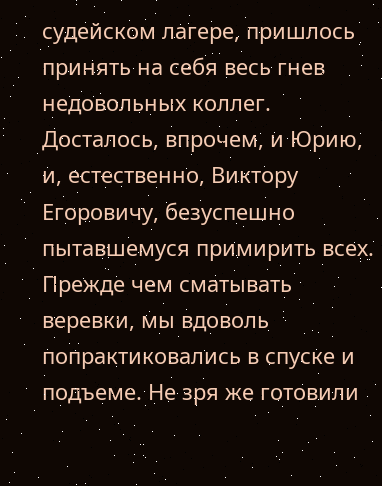судейском лагере, пришлось принять на себя весь гнев недовольных коллег. Досталось, впрочем, и Юрию, и, естественно, Виктору Егоровичу, безуспешно пытавшемуся примирить всех.
Прежде чем сматывать веревки, мы вдоволь попрактиковались в спуске и подъеме. Не зря же готовили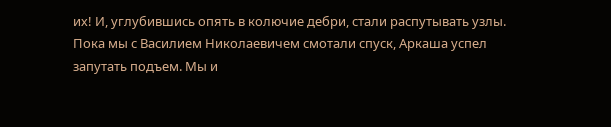их! И, углубившись опять в колючие дебри, стали распутывать узлы. Пока мы с Василием Николаевичем смотали спуск, Аркаша успел запутать подъем. Мы и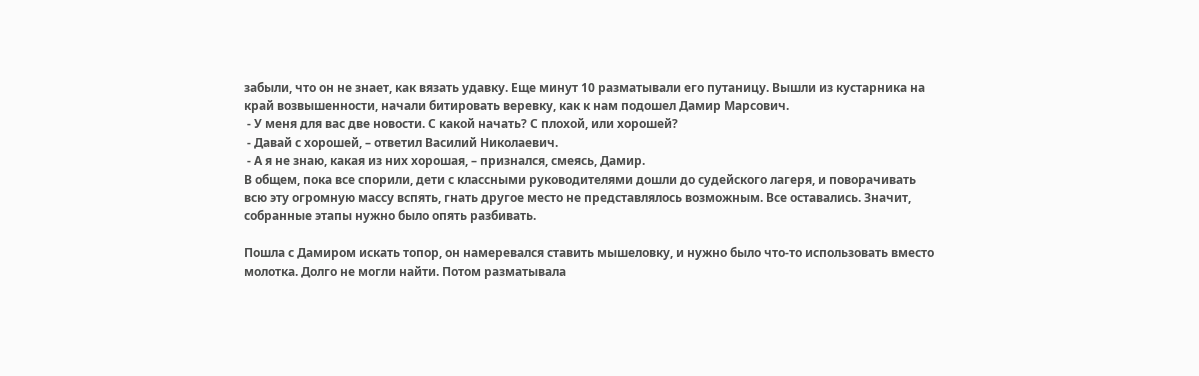забыли, что он не знает, как вязать удавку. Еще минут 10 разматывали его путаницу. Вышли из кустарника на край возвышенности, начали битировать веревку, как к нам подошел Дамир Марсович.
 - У меня для вас две новости. С какой начать? С плохой, или хорошей?
 - Давай с хорошей, – ответил Василий Николаевич.
 - А я не знаю, какая из них хорошая, – признался, смеясь, Дамир.
В общем, пока все спорили, дети с классными руководителями дошли до судейского лагеря, и поворачивать всю эту огромную массу вспять, гнать другое место не представлялось возможным. Все оставались. Значит, собранные этапы нужно было опять разбивать.

Пошла с Дамиром искать топор, он намеревался ставить мышеловку, и нужно было что-то использовать вместо молотка. Долго не могли найти. Потом разматывала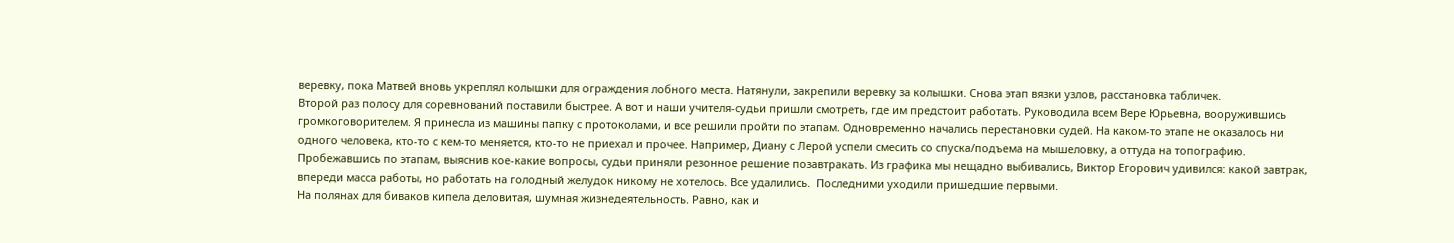веревку, пока Матвей вновь укреплял колышки для ограждения лобного места. Натянули, закрепили веревку за колышки. Снова этап вязки узлов, расстановка табличек.
Второй раз полосу для соревнований поставили быстрее. А вот и наши учителя-судьи пришли смотреть, где им предстоит работать. Руководила всем Вере Юрьевна, вооружившись громкоговорителем. Я принесла из машины папку с протоколами, и все решили пройти по этапам. Одновременно начались перестановки судей. На каком-то этапе не оказалось ни одного человека, кто-то с кем-то меняется, кто-то не приехал и прочее. Например, Диану с Лерой успели смесить со спуска/подъема на мышеловку, а оттуда на топографию. Пробежавшись по этапам, выяснив кое-какие вопросы, судьи приняли резонное решение позавтракать. Из графика мы нещадно выбивались, Виктор Егорович удивился: какой завтрак, впереди масса работы, но работать на голодный желудок никому не хотелось. Все удалились.  Последними уходили пришедшие первыми.
На полянах для биваков кипела деловитая, шумная жизнедеятельность. Равно, как и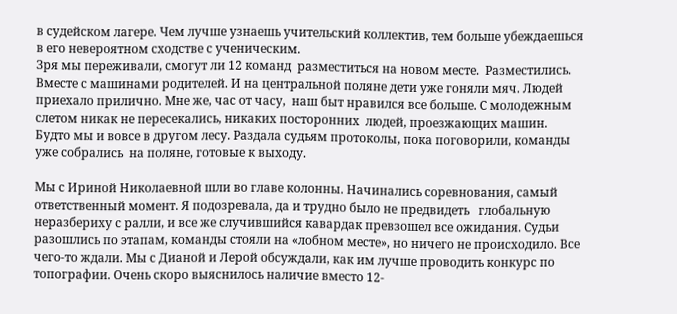в судейском лагере. Чем лучше узнаешь учительский коллектив, тем больше убеждаешься в его невероятном сходстве с ученическим.
Зря мы переживали, смогут ли 12 команд  разместиться на новом месте.  Разместились. Вместе с машинами родителей. И на центральной поляне дети уже гоняли мяч. Людей приехало прилично. Мне же, час от часу,  наш быт нравился все больше. С молодежным слетом никак не пересекались, никаких посторонних  людей, проезжающих машин. Будто мы и вовсе в другом лесу. Раздала судьям протоколы, пока поговорили, команды уже собрались  на поляне, готовые к выходу.

Мы с Ириной Николаевной шли во главе колонны. Начинались соревнования, самый ответственный момент. Я подозревала, да и трудно было не предвидеть   глобальную неразбериху с ралли, и все же случившийся кавардак превзошел все ожидания. Судьи разошлись по этапам, команды стояли на «лобном месте», но ничего не происходило. Все чего-то ждали. Мы с Дианой и Лерой обсуждали, как им лучше проводить конкурс по топографии. Очень скоро выяснилось наличие вместо 12-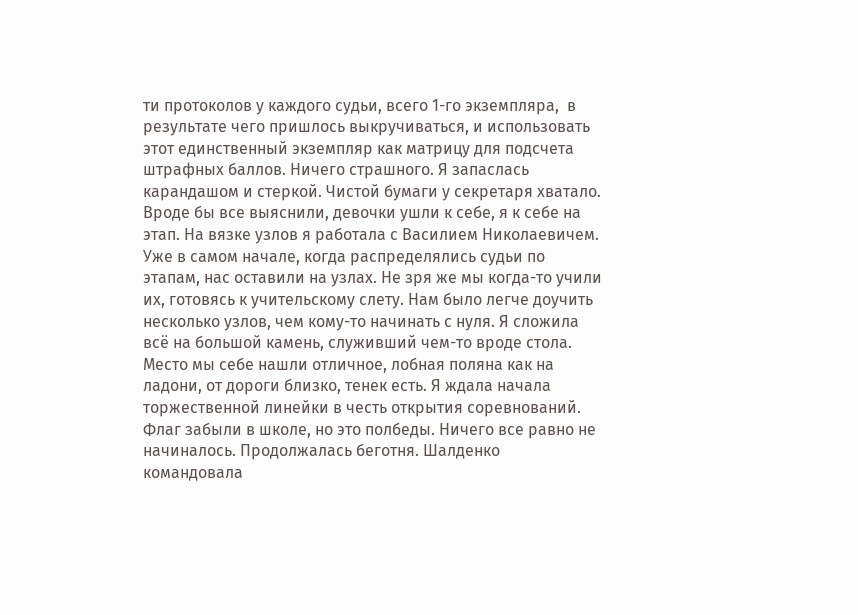ти протоколов у каждого судьи, всего 1-го экземпляра,  в результате чего пришлось выкручиваться, и использовать этот единственный экземпляр как матрицу для подсчета штрафных баллов. Ничего страшного. Я запаслась карандашом и стеркой. Чистой бумаги у секретаря хватало. Вроде бы все выяснили, девочки ушли к себе, я к себе на этап. На вязке узлов я работала с Василием Николаевичем. Уже в самом начале, когда распределялись судьи по этапам, нас оставили на узлах. Не зря же мы когда-то учили их, готовясь к учительскому слету. Нам было легче доучить несколько узлов, чем кому-то начинать с нуля. Я сложила всё на большой камень, служивший чем-то вроде стола. Место мы себе нашли отличное, лобная поляна как на ладони, от дороги близко, тенек есть. Я ждала начала торжественной линейки в честь открытия соревнований. Флаг забыли в школе, но это полбеды. Ничего все равно не начиналось. Продолжалась беготня. Шалденко командовала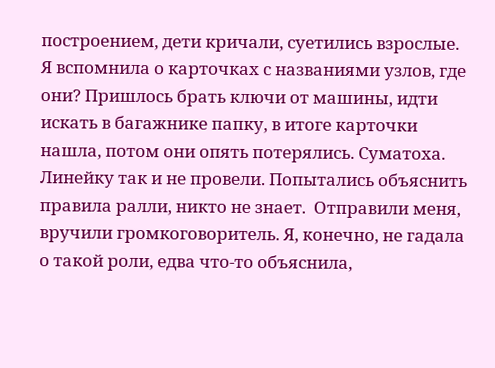построением, дети кричали, суетились взрослые. Я вспомнила о карточках с названиями узлов, где они? Пришлось брать ключи от машины, идти искать в багажнике папку, в итоге карточки нашла, потом они опять потерялись. Суматоха. Линейку так и не провели. Попытались объяснить правила ралли, никто не знает.  Отправили меня, вручили громкоговоритель. Я, конечно, не гадала о такой роли, едва что-то объяснила,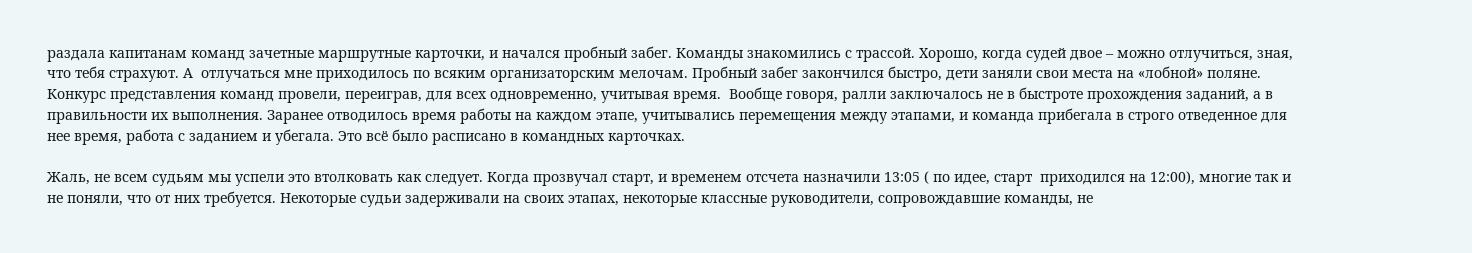раздала капитанам команд зачетные маршрутные карточки, и начался пробный забег. Команды знакомились с трассой. Хорошо, когда судей двое – можно отлучиться, зная, что тебя страхуют. А  отлучаться мне приходилось по всяким организаторским мелочам. Пробный забег закончился быстро, дети заняли свои места на «лобной» поляне. Конкурс представления команд провели, переиграв, для всех одновременно, учитывая время.  Вообще говоря, ралли заключалось не в быстроте прохождения заданий, а в правильности их выполнения. Заранее отводилось время работы на каждом этапе, учитывались перемещения между этапами, и команда прибегала в строго отведенное для нее время, работа с заданием и убегала. Это всё было расписано в командных карточках.

Жаль, не всем судьям мы успели это втолковать как следует. Когда прозвучал старт, и временем отсчета назначили 13:05 ( по идее, старт  приходился на 12:00), многие так и не поняли, что от них требуется. Некоторые судьи задерживали на своих этапах, некоторые классные руководители, сопровождавшие команды, не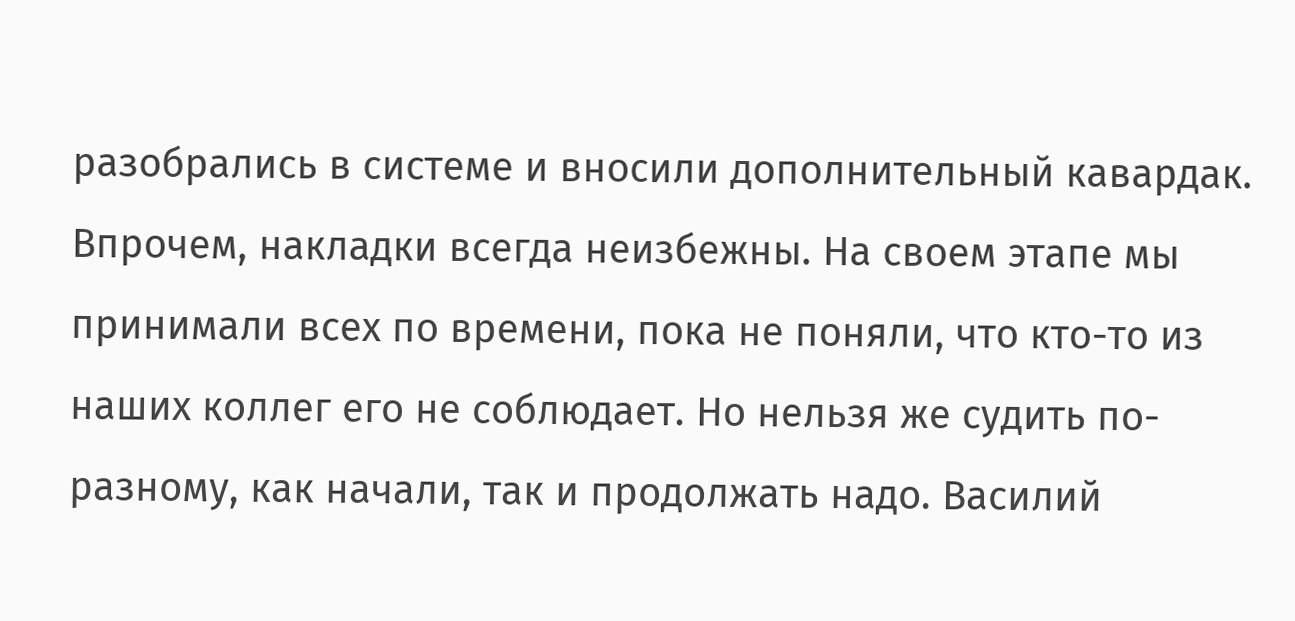разобрались в системе и вносили дополнительный кавардак. Впрочем, накладки всегда неизбежны. На своем этапе мы принимали всех по времени, пока не поняли, что кто-то из наших коллег его не соблюдает. Но нельзя же судить по-разному, как начали, так и продолжать надо. Василий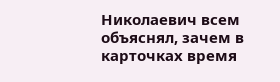Николаевич всем объяснял, зачем в карточках время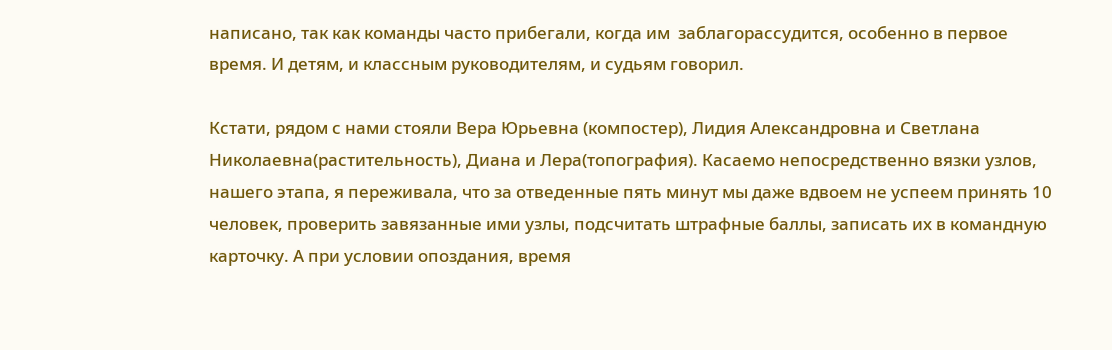написано, так как команды часто прибегали, когда им  заблагорассудится, особенно в первое время. И детям, и классным руководителям, и судьям говорил.

Кстати, рядом с нами стояли Вера Юрьевна (компостер), Лидия Александровна и Светлана Николаевна(растительность), Диана и Лера(топография). Касаемо непосредственно вязки узлов, нашего этапа, я переживала, что за отведенные пять минут мы даже вдвоем не успеем принять 10 человек, проверить завязанные ими узлы, подсчитать штрафные баллы, записать их в командную карточку. А при условии опоздания, время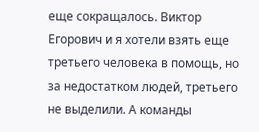еще сокращалось. Виктор Егорович и я хотели взять еще третьего человека в помощь, но за недостатком людей, третьего не выделили. А команды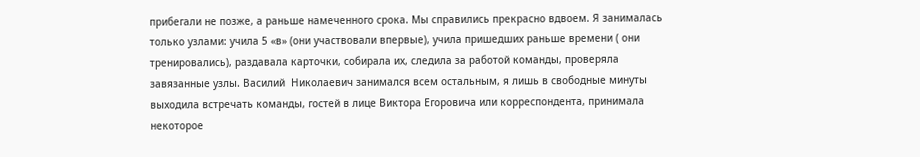прибегали не позже, а раньше намеченного срока. Мы справились прекрасно вдвоем. Я занималась только узлами: учила 5 «в» (они участвовали впервые), учила пришедших раньше времени ( они тренировались), раздавала карточки, собирала их, следила за работой команды, проверяла завязанные узлы. Василий  Николаевич занимался всем остальным, я лишь в свободные минуты выходила встречать команды, гостей в лице Виктора Егоровича или корреспондента, принимала некоторое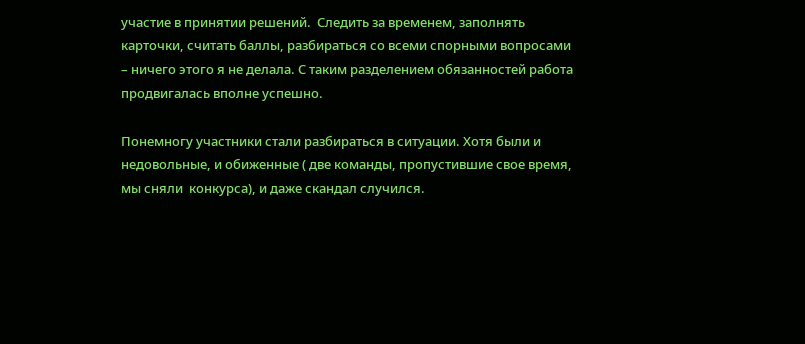участие в принятии решений.  Следить за временем, заполнять карточки, считать баллы, разбираться со всеми спорными вопросами – ничего этого я не делала. С таким разделением обязанностей работа продвигалась вполне успешно.

Понемногу участники стали разбираться в ситуации. Хотя были и недовольные, и обиженные ( две команды, пропустившие свое время, мы сняли  конкурса), и даже скандал случился.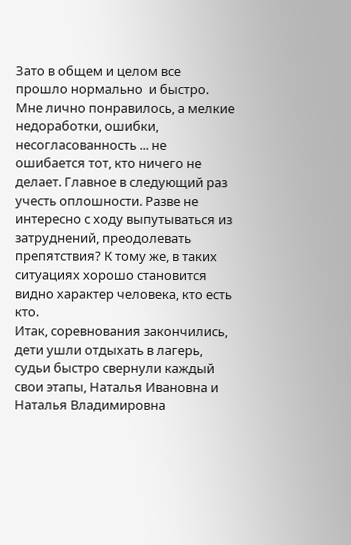Зато в общем и целом все прошло нормально  и быстро. Мне лично понравилось, а мелкие недоработки, ошибки, несогласованность ... не ошибается тот, кто ничего не делает. Главное в следующий раз учесть оплошности. Разве не интересно с ходу выпутываться из затруднений, преодолевать препятствия? К тому же, в таких ситуациях хорошо становится видно характер человека, кто есть кто.
Итак, соревнования закончились, дети ушли отдыхать в лагерь, судьи быстро свернули каждый свои этапы, Наталья Ивановна и Наталья Владимировна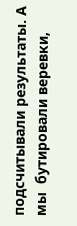подсчитывали результаты. А мы  бутировали веревки,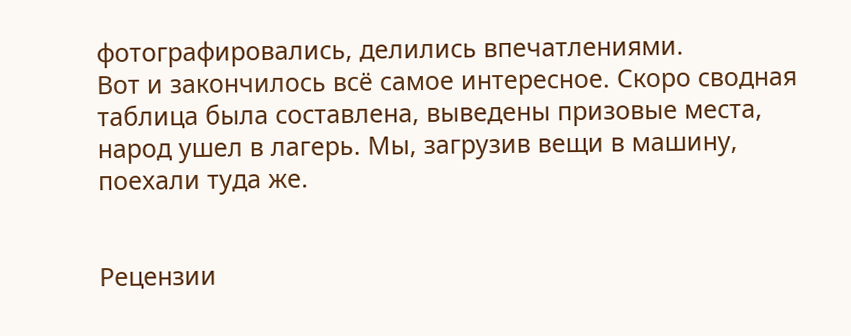фотографировались, делились впечатлениями.
Вот и закончилось всё самое интересное. Скоро сводная таблица была составлена, выведены призовые места, народ ушел в лагерь. Мы, загрузив вещи в машину, поехали туда же.


Рецензии